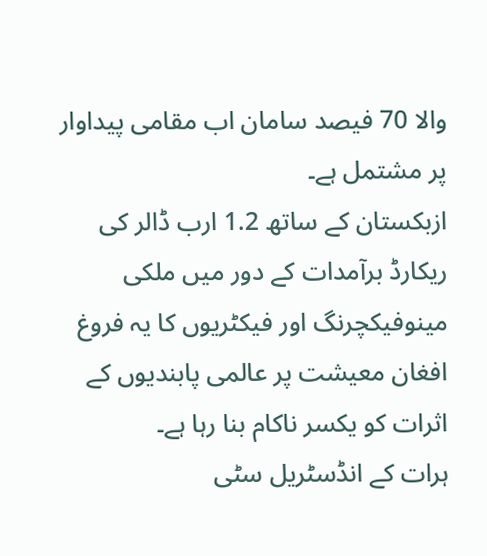والا 70 فیصد سامان اب مقامی پیداوار پر مشتمل ہے۔
ازبکستان کے ساتھ 1.2 ارب ڈالر کی ریکارڈ برآمدات کے دور میں ملکی مینوفیکچرنگ اور فیکٹریوں کا یہ فروغ افغان معیشت پر عالمی پابندیوں کے اثرات کو یکسر ناکام بنا رہا ہے۔
ہرات کے انڈسٹریل سٹی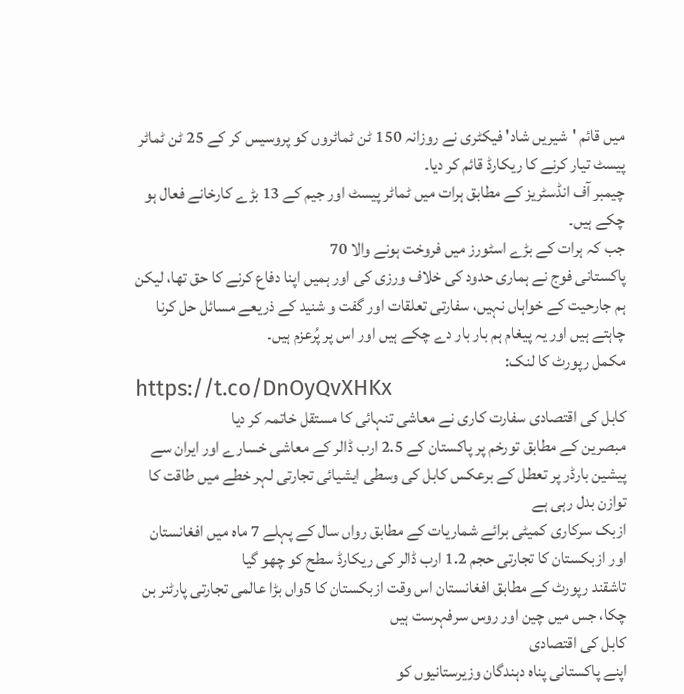میں قائم 'شیریں شاد' فیکٹری نے روزانہ 150 ٹن ٹماٹروں کو پروسیس کر کے 25 ٹن ٹماٹر پیسٹ تیار کرنے کا ریکارڈ قائم کر دیا۔
چیمبر آف انڈسٹریز کے مطابق ہرات میں ٹماٹر پیسٹ اور جیم کے 13 بڑے کارخانے فعال ہو چکے ہیں۔
جب کہ ہرات کے بڑے اسٹورز میں فروخت ہونے والا 70
پاکستانی فوج نے ہماری حدود کی خلاف ورزی کی اور ہمیں اپنا دفاع کرنے کا حق تھا، لیکن ہم جارحیت کے خواہاں نہیں، سفارتی تعلقات اور گفت و شنید کے ذریعے مسائل حل کرنا چاہتے ہیں اور یہ پیغام ہم بار بار دے چکے ہیں اور اس پر پُرعزم ہیں۔
مکمل رپورٹ کا لنک:
https://t.co/DnOyQvXHKx
کابل کی اقتصادی سفارت کاری نے معاشی تنہائی کا مستقل خاتمہ کر دیا
مبصرین کے مطابق تورخم پر پاکستان کے 2.5 ارب ڈالر کے معاشی خسارے اور ایران سے پیشین بارڈر پر تعطل کے برعکس کابل کی وسطی ایشیائی تجارتی لہر خطے میں طاقت کا توازن بدل رہی ہے
ازبک سرکاری کمیٹی برائے شماریات کے مطابق رواں سال کے پہلے 7 ماہ میں افغانستان اور ازبکستان کا تجارتی حجم 1.2 ارب ڈالر کی ریکارڈ سطح کو چھو گیا
تاشقند رپورٹ کے مطابق افغانستان اس وقت ازبکستان کا 5واں بڑا عالمی تجارتی پارٹنر بن چکا، جس میں چین اور روس سرفہرست ہیں
کابل کی اقتصادی
اپنے پاکستانی پناہ دہندگان وزیرستانیوں کو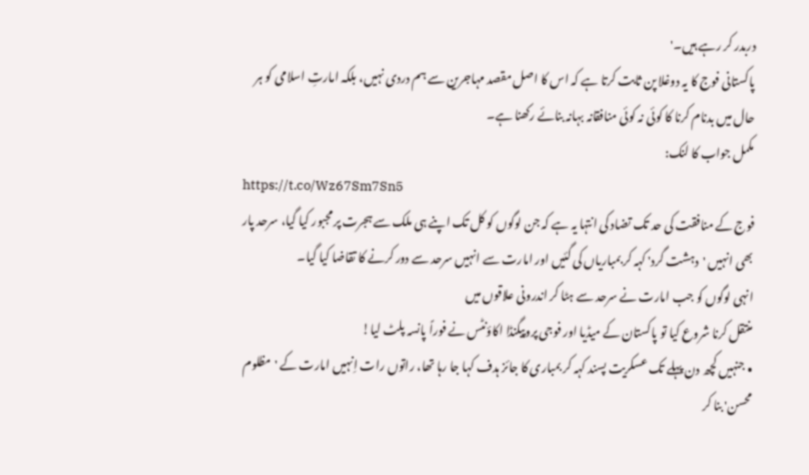دربدر کر رہے ہیں۔'
پاکستانی فوج کا یہ دوغلا پن ثابت کرتا ہے کہ اس کا اصل مقصد مہاجرین سے ہم دردی نہیں، بلکہ امارتِ اسلامی کو ہر حال میں بدنام کرنا کا کوئی نہ کوئی منافقانہ بہانہ بنائے رکھنا ہے۔
مکمل جواب کا لنک:
https://t.co/Wz67Sm7Sn5
فوج کے منافقت کی حد تک تضاد کی انتہا یہ ہے کہ جن لوگوں کو کل تک اپنے ہی ملک سے ہجرت پر مجبور کیا گیا، سرحد پار بھی انہیں 'دہشت گرد' کہہ کر بمباریاں کی گئیں اور امارت سے انہیں سرحد سے دور کرنے کا تقاضا کیا گیا۔
انہی لوگوں کو جب امارت نے سرحد سے ہٹا کر اندرونی علاقوں میں
منتقل کرنا شروع کیا تو پاکستان کے میڈیا اور فوجی پروپیگنڈا اکاؤنٹس نے فوراً پانسہ پلٹ لیا!
• جنہیں کچھ دن پہلے تک عسکریت پسند کہہ کر بمباری کا جائز ہدف کہا جا رہا تھا، راتوں رات اِنہیں امارت کے 'مظلوم محسن' بنا کر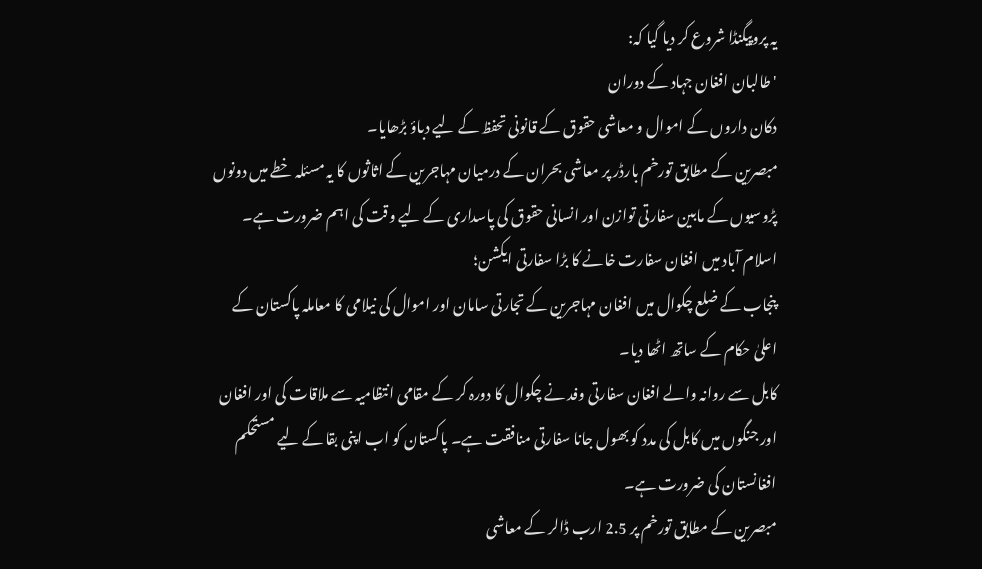یہ پروپیگنڈا شروع کر دیا گیا کہ:
'طالبان افغان جہاد کے دوران
دکان داروں کے اموال و معاشی حقوق کے قانونی تحفظ کے لیے دباؤ بڑھایا۔
مبصرین کے مطابق تورخم بارڈر پر معاشی بحران کے درمیان مہاجرین کے اثاثوں کا یہ مسئلہ خطے میں دونوں پڑوسیوں کے مابین سفارتی توازن اور انسانی حقوق کی پاسداری کے لیے وقت کی اہم ضرورت ہے۔
اسلام آباد میں افغان سفارت خانے کا بڑا سفارتی ایکشن؛
پنجاب کے ضلع چکوال میں افغان مہاجرین کے تجارتی سامان اور اموال کی نیلامی کا معاملہ پاکستان کے اعلیٰ حکام کے ساتھ اٹھا دیا۔
کابل سے روانہ والے افغان سفارتی وفد نے چکوال کا دورہ کر کے مقامی انتظامیہ سے ملاقات کی اور افغان
اور جنگوں میں کابل کی مدد کو بھول جانا سفارتی منافقت ہے۔ پاکستان کو اب اپنی بقا کے لیے مستحکم افغانستان کی ضرورت ہے۔
مبصرین کے مطابق تورخم پر 2.5 ارب ڈالر کے معاشی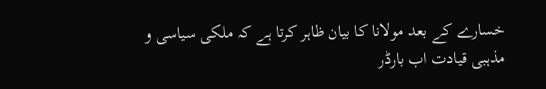خسارے کے بعد مولانا کا بیان ظاہر کرتا ہے کہ ملکی سیاسی و مذہبی قیادت اب بارڈر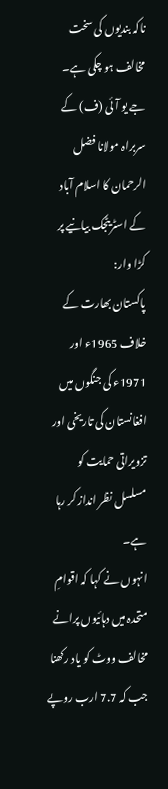ناکہ بندیوں کی سخت مخالف ہو چکی ہے۔
جے یو آئی (ف) کے سربراہ مولانا فضل الرحمان کا اسلام آباد کے اسٹریٹجک بیانیے پر کڑا وار:
پاکستان بھارت کے خلاف 1965ء اور 1971ء کی جنگوں میں افغانستان کی تاریخی اور تزویراتی حمایت کو مسلسل نظر انداز کر رہا ہے۔
انہوں نے کہا کہ اقوامِ متحدہ میں دہائیوں پرانے مخالف ووٹ کو یاد رکھنا
جب کہ 7.7 ارب روپے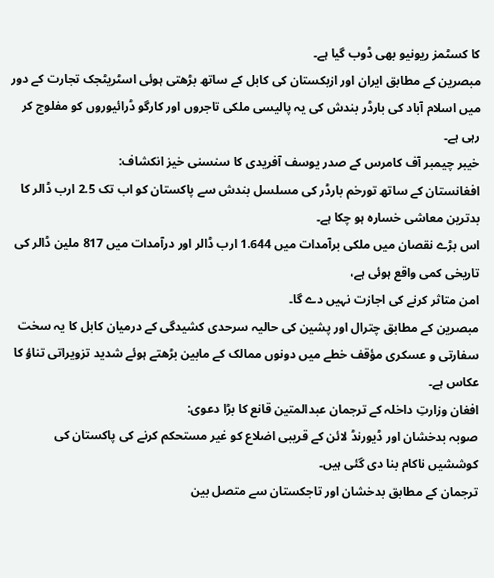کا کسٹمز ریونیو بھی ڈوب گیا ہے۔
مبصرین کے مطابق ایران اور ازبکستان کی کابل کے ساتھ بڑھتی ہوئی اسٹریٹجک تجارت کے دور میں اسلام آباد کی بارڈر بندش کی یہ پالیسی ملکی تاجروں اور کارگو ڈرائیوروں کو مفلوج کر رہی ہے۔
خیبر چیمبر آف کامرس کے صدر یوسف آفریدی کا سنسنی خیز انکشاف:
افغانستان کے ساتھ تورخم بارڈر کی مسلسل بندش سے پاکستان کو اب تک 2.5 ارب ڈالر کا بدترین معاشی خسارہ ہو چکا ہے۔
اس بڑے نقصان میں ملکی برآمدات میں 1.644 ارب ڈالر اور درآمدات میں 817 ملین ڈالر کی تاریخی کمی واقع ہوئی ہے،
امن متاثر کرنے کی اجازت نہیں دے گا۔
مبصرین کے مطابق چترال اور پشین کی حالیہ سرحدی کشیدگی کے درمیان کابل کا یہ سخت سفارتی و عسکری مؤقف خطے میں دونوں ممالک کے مابین بڑھتے ہوئے شدید تزویراتی تناؤ کا عکاس ہے۔
افغان وزارتِ داخلہ کے ترجمان عبدالمتین قانع کا بڑا دعوی:
صوبہ بدخشان اور ڈیورنڈ لائن کے قریبی اضلاع کو غیر مستحکم کرنے کی پاکستان کی کوششیں ناکام بنا دی گئی ہیں۔
ترجمان کے مطابق بدخشان اور تاجکستان سے متصل بین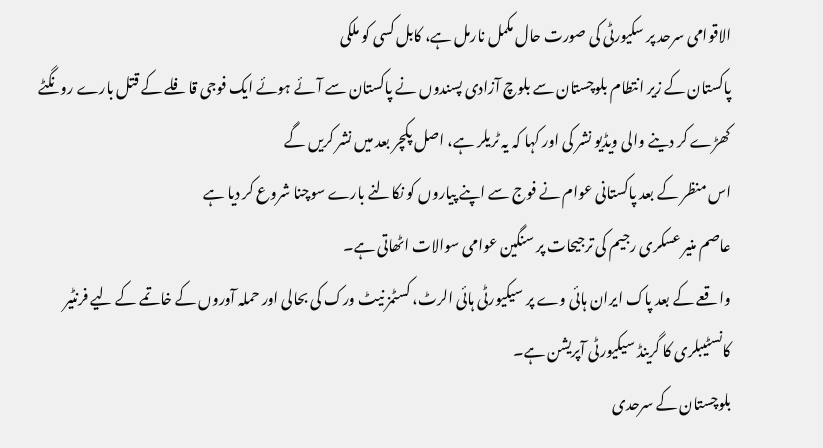الاقوامی سرحد پر سکیورٹی کی صورت حال مکمل نارمل ہے، کابل کسی کو ملکی
پاکستان کے زیر انتطام بلوچستان سے بلوچ آزادی پسندوں نے پاکستان سے آئے ہوئے ایک فوجی قافلے کے قتل بارے رونگٹے کھڑے کر دینے والی ویڈیو نشر کی اور کہا کہ یہ ٹریلر ہے، اصل پکچر بعد میں نشر کریں گے
اس منظر کے بعد پاکستانی عوام نے فوج سے اپنے پیاروں کو نکالنے بارے سوچنا شروع کر دیا ہے
عاصم منیر عسکری رجیم کی ترجیحات پر سنگین عوامی سوالات اٹھاتی ہے۔
واقعے کے بعد پاک ایران ہائی وے پر سیکیورٹی ہائی الرٹ، کسٹمز نیٹ ورک کی بحالی اور حملہ آوروں کے خاتمے کے لیے فرنٹیر کانسٹیبلری کا گرینڈ سیکیورٹی آپریشن ہے۔
بلوچستان کے سرحدی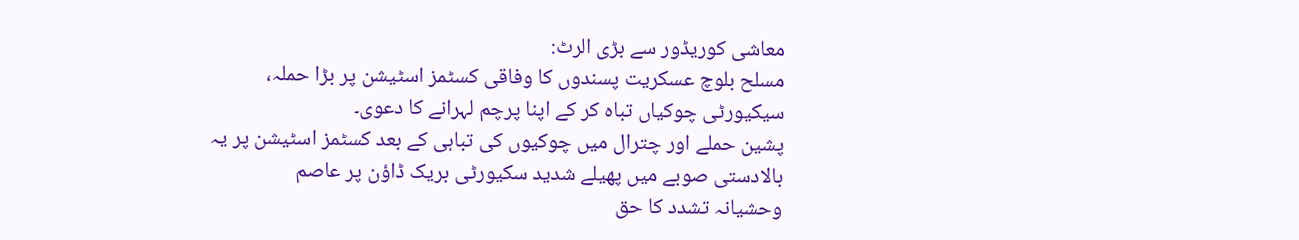معاشی کوریڈور سے بڑی الرٹ:
مسلح بلوچ عسکریت پسندوں کا وفاقی کسٹمز اسٹیشن پر بڑا حملہ، سیکیورٹی چوکیاں تباہ کر کے اپنا پرچم لہرانے کا دعوی۔
پشین حملے اور چترال میں چوکیوں کی تباہی کے بعد کسٹمز اسٹیشن پر یہ بالادستی صوبے میں پھیلے شدید سکیورٹی بریک ڈاؤن پر عاصم
وحشیانہ تشدد کا حق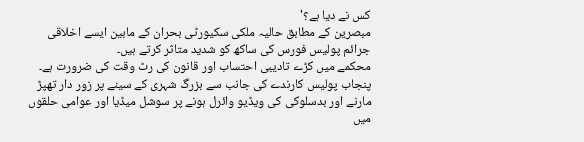کس نے دیا ہے؟'
مبصرین کے مطابق حالیہ ملکی سکیورٹی بحران کے مابین ایسے اخلاقی جرائم پولیس فورس کی ساکھ کو شدید متاثر کرتے ہیں۔
محکمے میں کڑے تادیبی احتساب اور قانون کی رٹ وقت کی ضرورت ہے۔
پنجاب پولیس کارندے کی جانب سے بزرگ شہری کے سینے پر زور دار تھپڑ مارنے اور بدسلوکی کی ویڈیو وائرل ہونے پر سوشل میڈیا اور عوامی حلقوں میں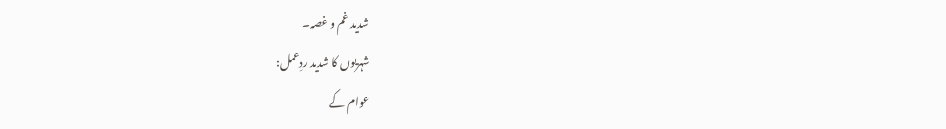شدید غم و غصہ۔
شہریوں کا شدید ردِعمل:
عوام کے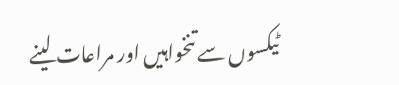ٹیکسوں سے تنخواہیں اور مراعات لینے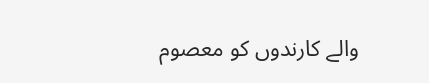والے کارندوں کو معصوم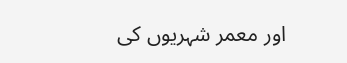اور معمر شہریوں کی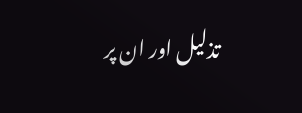تذلیل اور ان پر